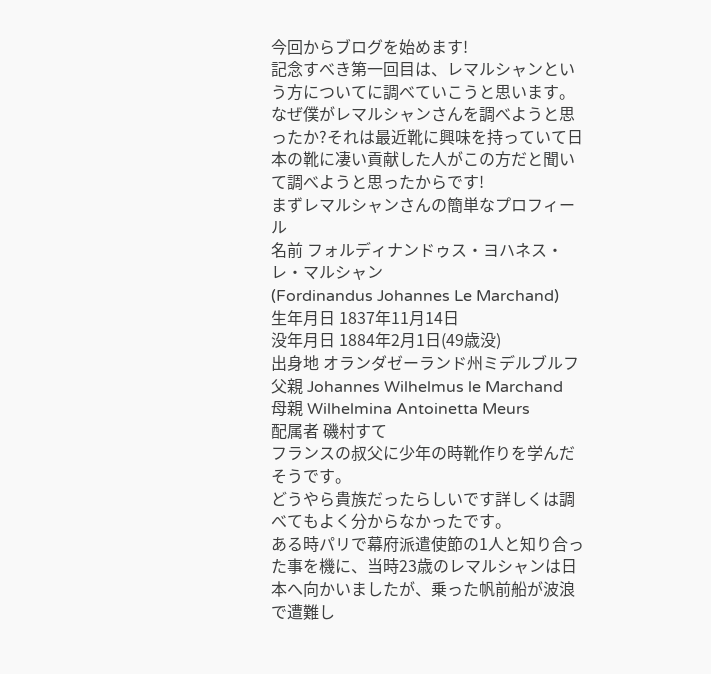今回からブログを始めます!
記念すべき第一回目は、レマルシャンという方についてに調べていこうと思います。なぜ僕がレマルシャンさんを調べようと思ったか?それは最近靴に興味を持っていて日本の靴に凄い貢献した人がこの方だと聞いて調べようと思ったからです!
まずレマルシャンさんの簡単なプロフィール
名前 フォルディナンドゥス・ヨハネス・レ・マルシャン
(Fordinandus Johannes Le Marchand)
生年月日 1837年11月14日
没年月日 1884年2月1日(49歳没)
出身地 オランダゼーランド州ミデルブルフ
父親 Johannes Wilhelmus le Marchand
母親 Wilhelmina Antoinetta Meurs
配属者 磯村すて
フランスの叔父に少年の時靴作りを学んだそうです。
どうやら貴族だったらしいです詳しくは調べてもよく分からなかったです。
ある時パリで幕府派遣使節の1人と知り合った事を機に、当時23歳のレマルシャンは日本へ向かいましたが、乗った帆前船が波浪で遭難し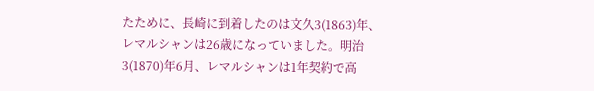たために、長崎に到着したのは文久3(1863)年、レマルシャンは26歳になっていました。明治3(1870)年6月、レマルシャンは1年契約で高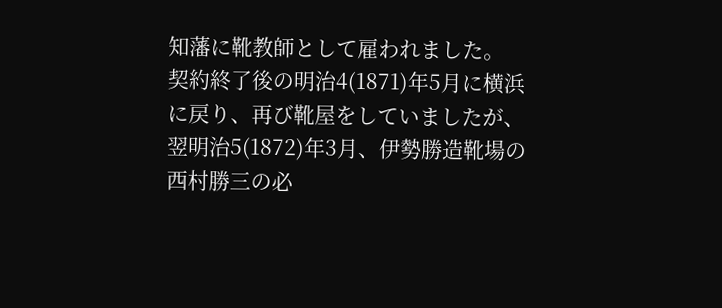知藩に靴教師として雇われました。
契約終了後の明治4(1871)年5月に横浜に戻り、再び靴屋をしていましたが、翌明治5(1872)年3月、伊勢勝造靴場の西村勝三の必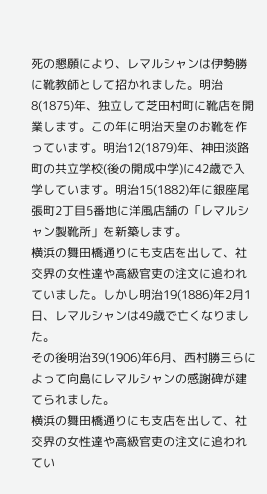死の懇願により、レマルシャンは伊勢勝に靴教師として招かれました。明治8(1875)年、独立して芝田村町に靴店を開業します。この年に明治天皇のお靴を作っています。明治12(1879)年、神田淡路町の共立学校(後の開成中学)に42歳で入学しています。明治15(1882)年に銀座尾張町2丁目5番地に洋風店舗の「レマルシャン製靴所」を新築します。
横浜の舞田橋通りにも支店を出して、社交界の女性達や高級官吏の注文に追われていました。しかし明治19(1886)年2月1日、レマルシャンは49歳で亡くなりました。
その後明治39(1906)年6月、西村勝三らによって向島にレマルシャンの感謝碑が建てられました。
横浜の舞田橋通りにも支店を出して、社交界の女性達や高級官吏の注文に追われてい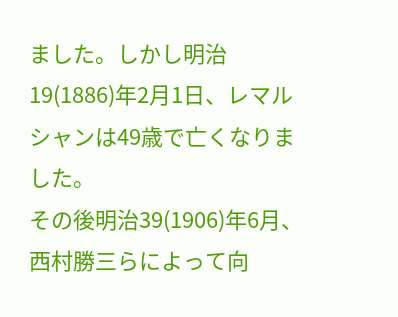ました。しかし明治19(1886)年2月1日、レマルシャンは49歳で亡くなりました。
その後明治39(1906)年6月、西村勝三らによって向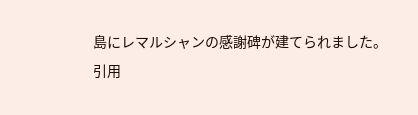島にレマルシャンの感謝碑が建てられました。
引用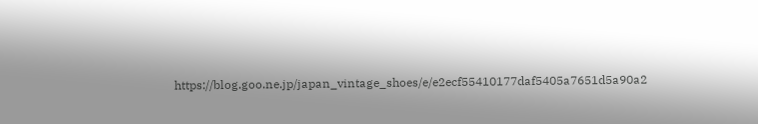https://blog.goo.ne.jp/japan_vintage_shoes/e/e2ecf55410177daf5405a7651d5a90a2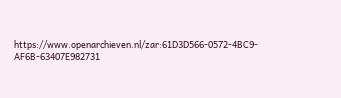https://www.openarchieven.nl/zar:61D3D566-0572-4BC9-AF6B-63407E982731